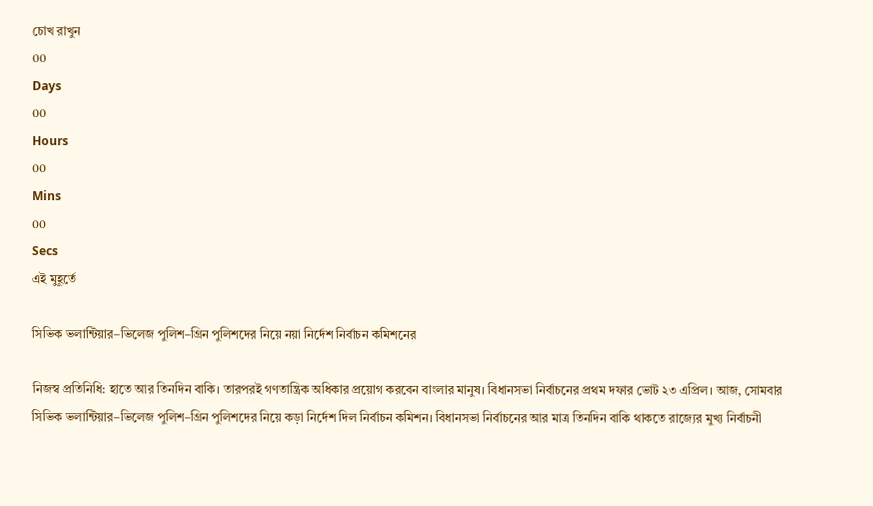চোখ রাখুন
00
Days
00
Hours
00
Mins
00
Secs
এই মুহূর্তে

সিভিক ভলান্টিয়ার–ভিলেজ পুলিশ–গ্রিন পুলিশদের নিয়ে নয়া নির্দেশ নির্বাচন কমিশনের

নিজস্ব প্রতিনিধি: হাতে আর তিন‌দিন বাকি। তারপরই গণতান্ত্রিক অধিকার প্রয়োগ করবেন বাংলার মানুষ। বিধানসভা নির্বাচনের প্রথম দফার ভোট ২৩ এপ্রিল। আজ, সোমবার সিভিক ভলান্টিয়ার–ভিলেজ পুলিশ–গ্রিন পুলিশদের নিয়ে কড়া নির্দেশ দিল নির্বাচন কমিশন। বিধানসভা নির্বাচনের আর মাত্র তিনদিন বাকি থাকতে রাজ্যের মুখ্য নির্বাচনী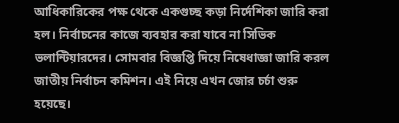আধিকারিকের পক্ষ থেকে একগুচ্ছ কড়া নির্দেশিকা জারি করা হল। নির্বাচনের কাজে ব্যবহার করা যাবে না সিভিক ভলান্টিয়ারদের। সোমবার বিজ্ঞপ্তি দিয়ে নিষেধাজ্ঞা জারি করল জাতীয় নির্বাচন কমিশন। এই নিয়ে এখন জোর চর্চা শুরু হয়েছে।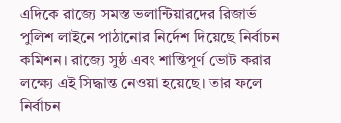এদিকে রাজ্যে সমস্ত ভলান্টিয়ারদের রিজার্ভ পুলিশ লাইনে পাঠানোর নির্দেশ দিয়েছে নির্বাচন কমিশন। রাজ্যে সুষ্ঠ এবং শান্তিপূর্ণ ভোট করার লক্ষ্যে এই সিদ্ধান্ত নেওয়া হয়েছে। তার ফলে নির্বাচন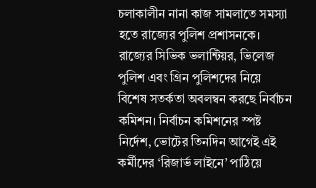চলাকালীন নানা কাজ সামলাতে সমস্যা হতে রাজ্যের পুলিশ প্রশাসনকে। রাজ্যের সিভিক ভলান্টিয়র, ভিলেজ পুলিশ এবং গ্রিন পুলিশদের নিয়ে বিশেষ সতর্কতা অবলম্বন করছে নির্বাচন কমিশন। নির্বাচন কমিশনের স্পষ্ট নির্দেশ, ভোটের তিনদিন আগেই এই কর্মীদের ‘রিজার্ভ লাইনে’ পাঠিয়ে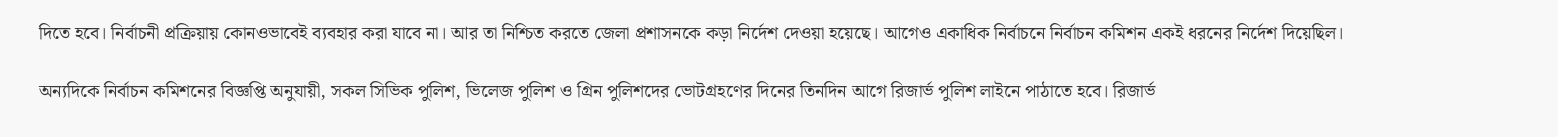দিতে হবে। নির্বাচনী প্রক্রিয়ায় কোনওভাবেই ব্যবহার করা যাবে না। আর তা নিশ্চিত করতে জেলা প্রশাসনকে কড়া নির্দেশ দেওয়া হয়েছে। আগেও একাধিক নির্বাচনে নির্বাচন কমিশন একই ধরনের নির্দেশ দিয়েছিল।

অন্যদিকে নির্বাচন কমিশনের বিজ্ঞপ্তি অনুযায়ী, সকল সিভিক পুলিশ, ভিলেজ পুলিশ ও গ্রিন পুলিশদের ভোটগ্রহণের দিনের তিনদিন আগে রিজার্ভ পুলিশ লাইনে পাঠাতে হবে। রিজার্ভ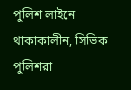পুলিশ লাইনে থাকাকালীন, সিভিক পুলিশরা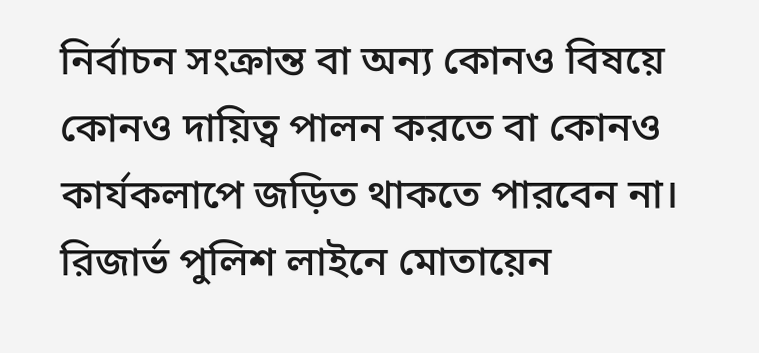নির্বাচন সংক্রান্ত বা অন্য কোনও বিষয়ে কোনও দায়িত্ব পালন করতে বা কোনও কার্যকলাপে জড়িত থাকতে পারবেন না। রিজার্ভ পুলিশ লাইনে মোতায়েন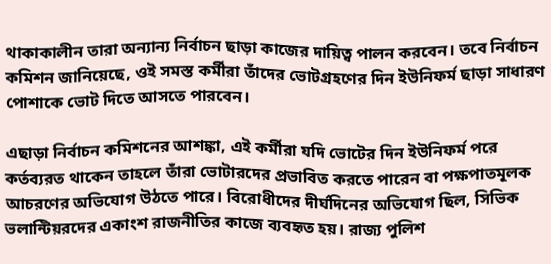থাকাকালীন তারা অন্যান্য নির্বাচন ছাড়া কাজের দায়িত্ব পালন করবেন। তবে নির্বাচন কমিশন জানিয়েছে, ওই সমস্ত কর্মীরা তাঁদের ভোটগ্রহণের দিন ইউনিফর্ম ছাড়া সাধারণ পোশাকে ভোট দিতে আসতে পারবেন।

এছাড়া নির্বাচন কমিশনের আশঙ্কা, এই কর্মীরা যদি ভোটের দিন ইউনিফর্ম পরে কর্তব্যরত থাকেন তাহলে তাঁরা ভোটারদের প্রভাবিত করতে পারেন বা পক্ষপাতমূলক আচরণের অভিযোগ উঠতে পারে। বিরোধীদের দীর্ঘদিনের অভিযোগ ছিল, সিভিক ভলান্টিয়রদের একাংশ রাজনীতির কাজে ব্যবহৃত হয়। রাজ্য পুলিশ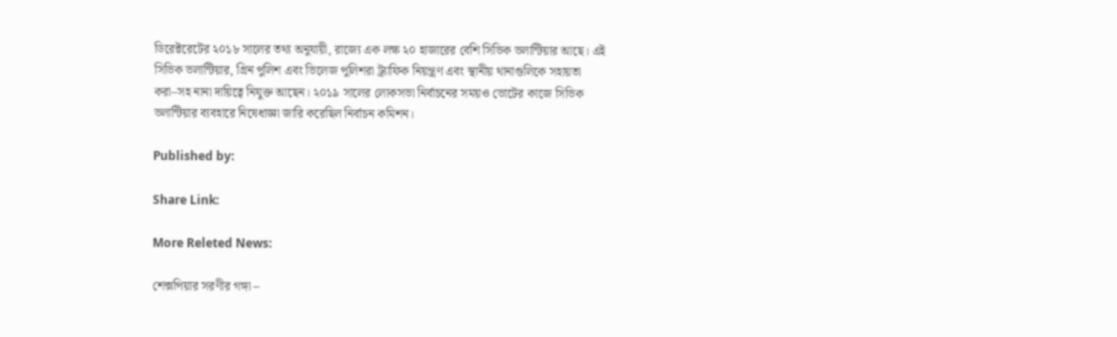ডিরেক্টরেটের ২০১৮ সালের তথ্য অনুযায়ী, রাজ্যে এক লক্ষ ২০ হাজারের বেশি সিভিক ভলান্টিয়ার আছে। এই সিভিক ভলান্টিয়ার, গ্রিন পুলিশ এবং ভিলেজ পুলিশরা ট্র্যাফিক নিয়ন্ত্রণ এবং স্থানীয় থানাগুলিকে সহায়তা করা–সহ নানা দায়িত্বে নিযুক্ত আছেন। ২০১৯ সালের লোকসভা নির্বাচনের সময়ও ভোটের কাজে সিভিক ভলান্টিয়ার ব্যবহারে নিষেধাজ্ঞা জারি করেছিল নির্বাচন কমিশন।

Published by:

Share Link:

More Releted News:

শেক্সপিয়ার সরণীর গঙ্গা –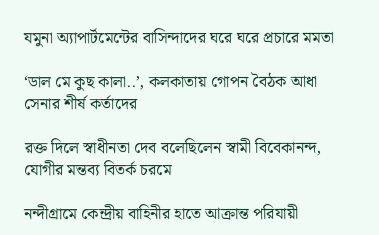যমুনা অ্যাপার্টমেন্টের বাসিন্দাদের ঘরে ঘরে প্রচারে মমতা

‘ডাল মে কুছ কালা..’, কলকাতায় গোপন বৈঠক আধা সেনার শীর্ষ কর্তাদের

রক্ত দিলে স্বাধীনতা দেব বলেছিলেন স্বামী বিবেকানন্দ, যোগীর মন্তব্য বিতর্ক চরমে

নন্দীগ্রামে কেন্দ্রীয় বাহিনীর হাতে আক্রান্ত পরিযায়ী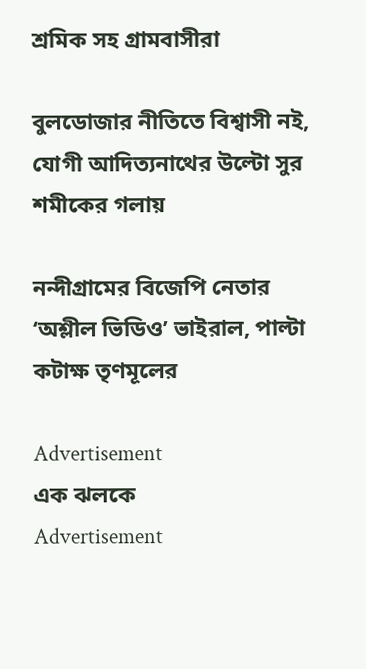শ্রমিক সহ গ্রামবাসীরা

বুলডোজার নীতিতে বিশ্বাসী নই, যোগী আদিত্যনাথের উল্টো সুর শমীকের গলায়

নন্দীগ্রামের বিজেপি নেতার ‘অশ্লীল ভিডিও’ ভাইরাল, পাল্টা কটাক্ষ তৃণমূলের

Advertisement
এক ঝলকে
Advertisement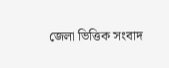জেলা ভিত্তিক সংবাদ